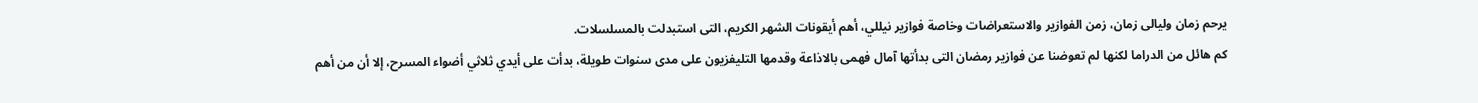يرحم زمان وليالى زمان، زمن الفوازير والاستعراضات وخاصة فوازير نيللي، أهم أيقونات الشهر الكريم، التى استبدلت بالمسلسلات.
كم هائل من الدراما لكنها لم تعوضنا عن فوازير رمضان التى بدأتها آمال فهمى بالاذاعة وقدمها التليفزيون على مدى سنوات طويلة، بدأت على أيدي ثلاثي أضواء المسرح، إلا أن من أهم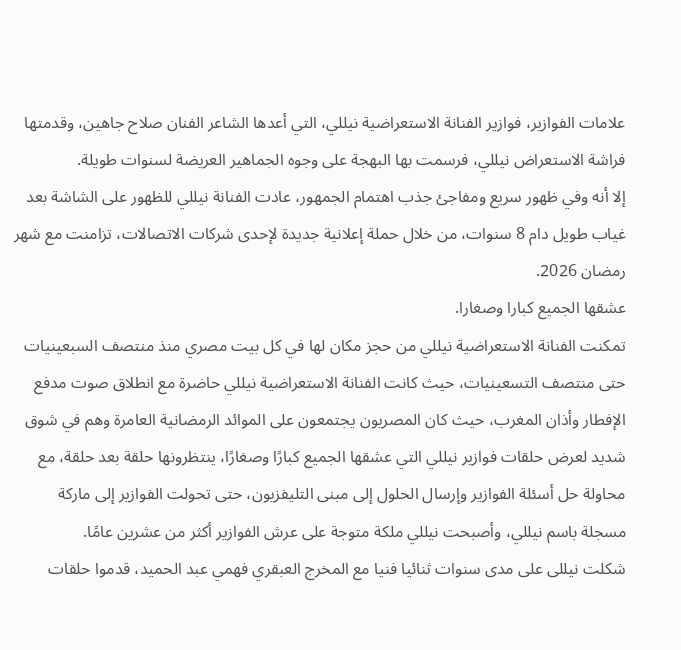علامات الفوازير، فوازير الفنانة الاستعراضية نيللي، التي أعدها الشاعر الفنان صلاح جاهين، وقدمتها فراشة الاستعراض نيللي، فرسمت بها البهجة على وجوه الجماهير العريضة لسنوات طويلة.
إلا أنه وفي ظهور سريع ومفاجئ جذب اهتمام الجمهور، عادت الفنانة نيللي للظهور على الشاشة بعد غياب طويل دام 8 سنوات، من خلال حملة إعلانية جديدة لإحدى شركات الاتصالات، تزامنت مع شهر رمضان 2026.
عشقها الجميع كبارا وصغارا.
تمكنت الفنانة الاستعراضية نيللي من حجز مكان لها في كل بيت مصري منذ منتصف السبعينيات حتى منتصف التسعينيات، حيث كانت الفنانة الاستعراضية نيللي حاضرة مع انطلاق صوت مدفع الإفطار وأذان المغرب، حيث كان المصريون يجتمعون على الموائد الرمضانية العامرة وهم في شوق شديد لعرض حلقات فوازير نيللي التي عشقها الجميع كبارًا وصغارًا، ينتظرونها حلقة بعد حلقة، مع محاولة حل أسئلة الفوازير وإرسال الحلول إلى مبنى التليفزيون، حتى تحولت الفوازير إلى ماركة مسجلة باسم نيللي، وأصبحت نيللي ملكة متوجة على عرش الفوازير أكثر من عشرين عامًا.
شكلت نيللى على مدى سنوات ثنائيا فنيا مع المخرج العبقري فهمي عبد الحميد، قدموا حلقات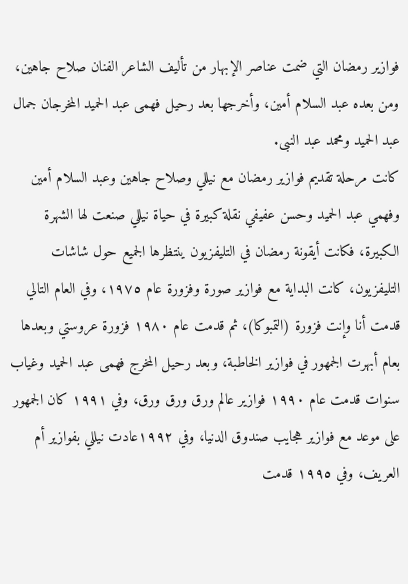فوازير رمضان التي ضمت عناصر الإبهار من تأليف الشاعر الفنان صلاح جاهين، ومن بعده عبد السلام أمين، وأخرجها بعد رحيل فهمى عبد الحميد المخرجان جمال عبد الحميد ومحمد عبد النبى.
كانت مرحلة تقديم فوازير رمضان مع نيللي وصلاح جاهين وعبد السلام أمين وفهمي عبد الحميد وحسن عفيفي نقلة كبيرة في حياة نيللي صنعت لها الشهرة الكبيرة، فكانت أيقونة رمضان في التليفزيون ينتظرها الجميع حول شاشات التليفزيون، كانت البداية مع فوازير صورة وفزورة عام ١٩٧٥، وفي العام التالي قدمت أنا وإنت فزورة (التمبوكا)، ثم قدمت عام ١٩٨٠ فزورة عروستي وبعدها بعام أبهرت الجمهور في فوازير الخاطبة، وبعد رحيل المخرج فهمى عبد الحميد وغياب سنوات قدمت عام ١٩٩٠ فوازير عالم ورق ورق ورق، وفي ١٩٩١ كان الجمهور على موعد مع فوازير هجايب صندوق الدنيا، وفي ١٩٩٢عادت نيللي بفوازير أم العريف، وفي ١٩٩٥ قدمت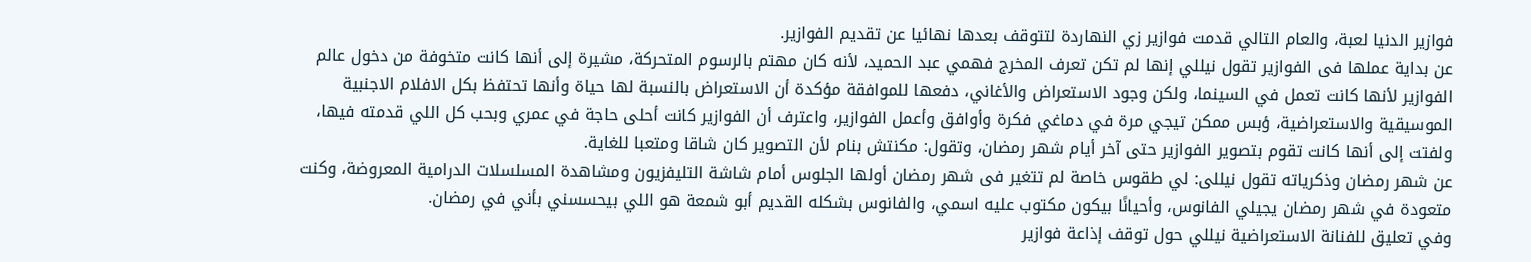فوازير الدنيا لعبة، والعام التالي قدمت فوازير زي النهاردة لتتوقف بعدها نهائيا عن تقديم الفوازير.
عن بداية عملها فى الفوازير تقول نيللي إنها لم تكن تعرف المخرج فهمي عبد الحميد، لأنه كان مهتم بالرسوم المتحركة، مشيرة إلى أنها كانت متخوفة من دخول عالم الفوازير لأنها كانت تعمل في السينما، ولكن وجود الاستعراض والأغاني، دفعها للموافقة مؤكدة أن الاستعراض بالنسبة لها حياة وأنها تحتفظ بكل الافلام الاجنبية الموسيقية والاستعراضية، ؤبس ممكن تيجي مرة في دماغي فكرة وأوافق وأعمل الفوازير، واعترف أن الفوازير كانت أحلى حاجة في عمري وبحب كل اللي قدمته فيها، ولفتت إلى أنها كانت تقوم بتصوير الفوازير حتى آخر أيام شهر رمضان، وتقول: مكنتش بنام لأن التصوير كان شاقا ومتعبا للغاية.
عن شهر رمضان وذكرياته تقول نيللى: لي طقوس خاصة لم تتغير فى شهر رمضان أولها الجلوس أمام شاشة التليفزيون ومشاهدة المسلسلات الدرامية المعروضة، وكنت متعودة في شهر رمضان يجيلي الفانوس، وأحيانًا بيكون مكتوب عليه اسمي، والفانوس بشكله القديم أبو شمعة هو اللي بيحسسني بأني في رمضان.
وفي تعليق للفنانة الاستعراضية نيللي حول توقف إذاعة فوازير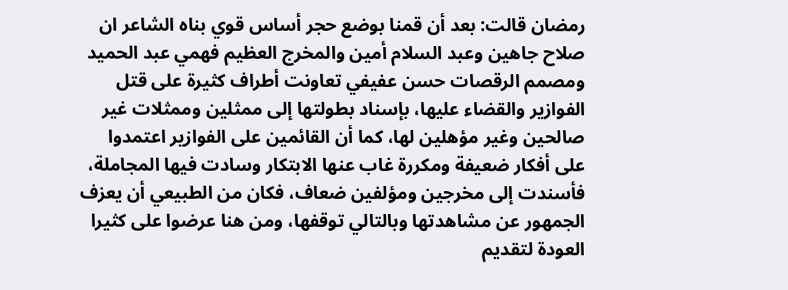رمضان قالت: بعد أن قمنا بوضع حجر أساس قوي بناه الشاعر ان صلاح جاهين وعبد السلام أمين والمخرج العظيم فهمي عبد الحميد ومصمم الرقصات حسن عفيفي تعاونت أطراف كثيرة على قتل الفوازير والقضاء عليها، بإسناد بطولتها إلى ممثلين وممثلات غير صالحين وغير مؤهلين لها، كما أن القائمين على الفوازير اعتمدوا على أفكار ضعيفة ومكررة غاب عنها الابتكار وسادت فيها المجاملة، فأسندت إلى مخرجين ومؤلفين ضعاف، فكان من الطبيعي أن يعزف الجمهور عن مشاهدتها وبالتالي توقفها، ومن هنا عرضوا على كثيرا العودة لتقديم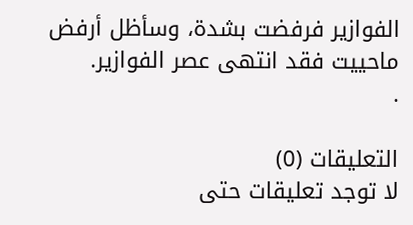الفوازير فرفضت بشدة، وسأظل أرفض ماحييت فقد انتهى عصر الفوازير.
.

التعليقات (0)
لا توجد تعليقات حتى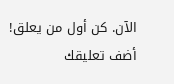الآن. كن أول من يعلق!
أضف تعليقك